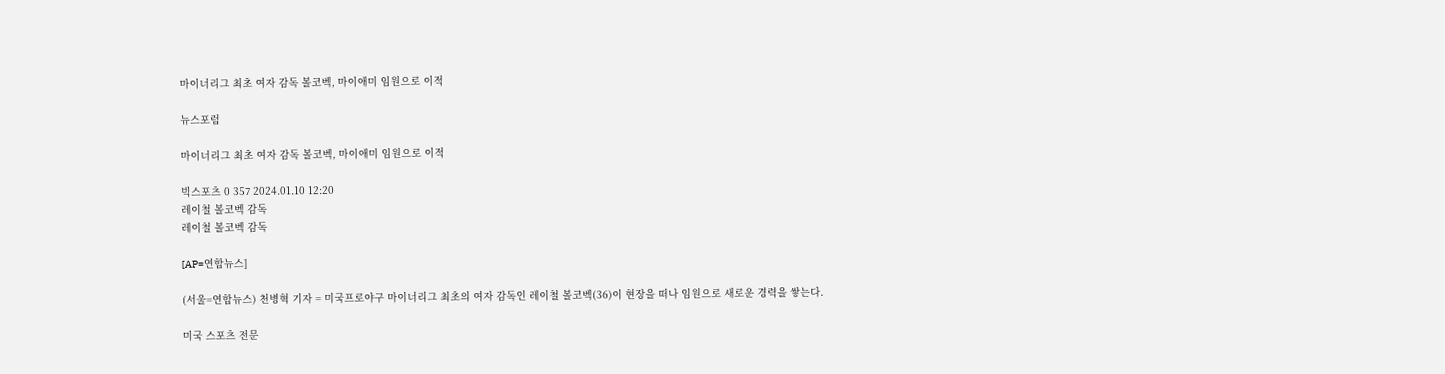마이너리그 최초 여자 감독 볼코벡, 마이애미 임원으로 이적

뉴스포럼

마이너리그 최초 여자 감독 볼코벡, 마이애미 임원으로 이적

빅스포츠 0 357 2024.01.10 12:20
레이철 볼코벡 감독
레이철 볼코벡 감독

[AP=연합뉴스]

(서울=연합뉴스) 천병혁 기자 = 미국프로야구 마이너리그 최초의 여자 감독인 레이철 볼코벡(36)이 현장을 떠나 임원으로 새로운 경력을 쌓는다.

미국 스포츠 전문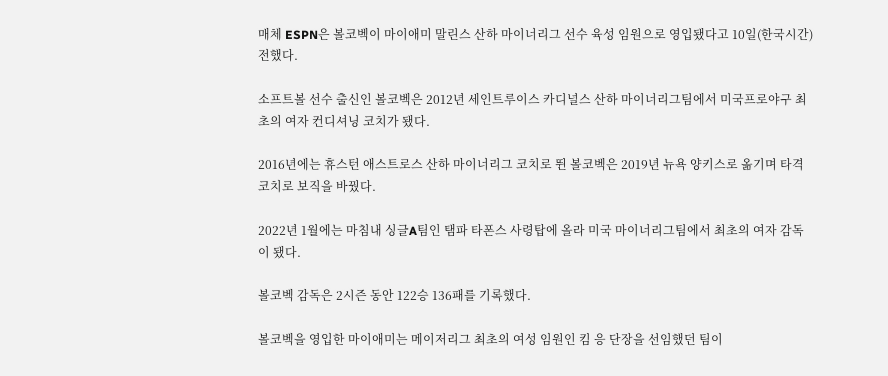매체 ESPN은 볼코벡이 마이애미 말린스 산하 마이너리그 선수 육성 임원으로 영입됐다고 10일(한국시간) 전했다.

소프트볼 선수 출신인 볼코벡은 2012년 세인트루이스 카디널스 산하 마이너리그팀에서 미국프로야구 최초의 여자 컨디셔닝 코치가 됐다.

2016년에는 휴스턴 애스트로스 산하 마이너리그 코치로 뛴 볼코벡은 2019년 뉴욕 양키스로 옮기며 타격 코치로 보직을 바꿨다.

2022년 1월에는 마침내 싱글A팀인 탬파 타폰스 사령탑에 올라 미국 마이너리그팀에서 최초의 여자 감독이 됐다.

볼코벡 감독은 2시즌 동안 122승 136패를 기록했다.

볼코벡을 영입한 마이애미는 메이저리그 최초의 여성 임원인 킴 응 단장을 선임했던 팀이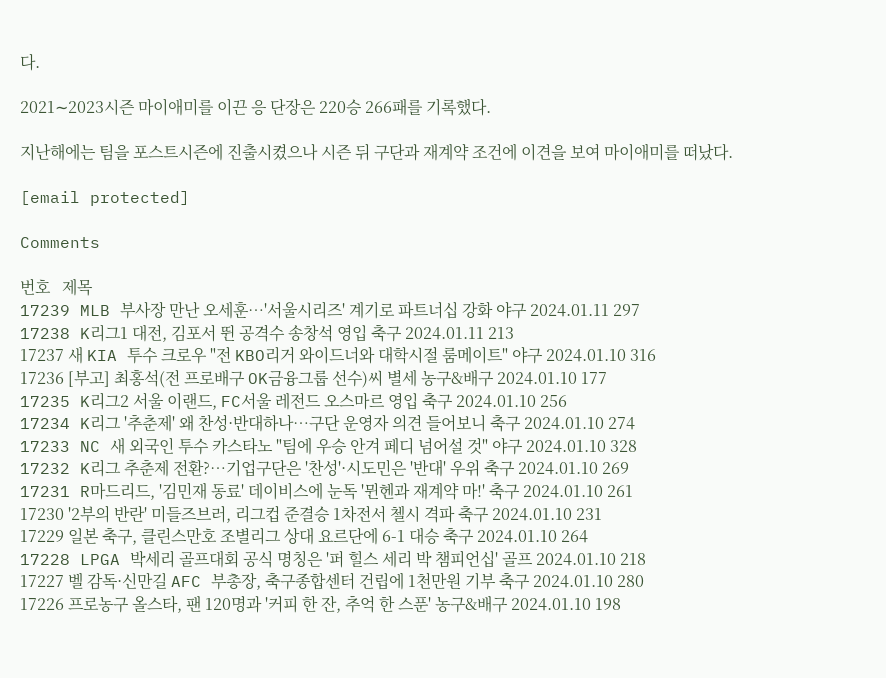다.

2021∼2023시즌 마이애미를 이끈 응 단장은 220승 266패를 기록했다.

지난해에는 팀을 포스트시즌에 진출시켰으나 시즌 뒤 구단과 재계약 조건에 이견을 보여 마이애미를 떠났다.

[email protected]

Comments

번호   제목
17239 MLB 부사장 만난 오세훈…'서울시리즈' 계기로 파트너십 강화 야구 2024.01.11 297
17238 K리그1 대전, 김포서 뛴 공격수 송창석 영입 축구 2024.01.11 213
17237 새 KIA 투수 크로우 "전 KBO리거 와이드너와 대학시절 룸메이트" 야구 2024.01.10 316
17236 [부고] 최홍석(전 프로배구 OK금융그룹 선수)씨 별세 농구&배구 2024.01.10 177
17235 K리그2 서울 이랜드, FC서울 레전드 오스마르 영입 축구 2024.01.10 256
17234 K리그 '추춘제' 왜 찬성·반대하나…구단 운영자 의견 들어보니 축구 2024.01.10 274
17233 NC 새 외국인 투수 카스타노 "팀에 우승 안겨 페디 넘어설 것" 야구 2024.01.10 328
17232 K리그 추춘제 전환?…기업구단은 '찬성'·시도민은 '반대' 우위 축구 2024.01.10 269
17231 R마드리드, '김민재 동료' 데이비스에 눈독 '뮌헨과 재계약 마!' 축구 2024.01.10 261
17230 '2부의 반란' 미들즈브러, 리그컵 준결승 1차전서 첼시 격파 축구 2024.01.10 231
17229 일본 축구, 클린스만호 조별리그 상대 요르단에 6-1 대승 축구 2024.01.10 264
17228 LPGA 박세리 골프대회 공식 명칭은 '퍼 힐스 세리 박 챔피언십' 골프 2024.01.10 218
17227 벨 감독·신만길 AFC 부총장, 축구종합센터 건립에 1천만원 기부 축구 2024.01.10 280
17226 프로농구 올스타, 팬 120명과 '커피 한 잔, 추억 한 스푼' 농구&배구 2024.01.10 198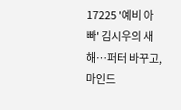17225 '예비 아빠' 김시우의 새해…퍼터 바꾸고, 마인드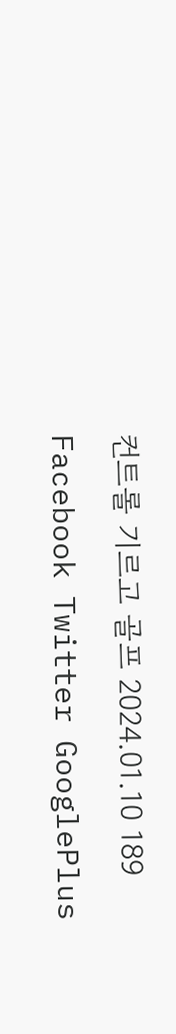컨트롤 기르고 골프 2024.01.10 189
Facebook Twitter GooglePlus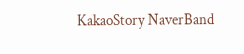KakaoStory NaverBand